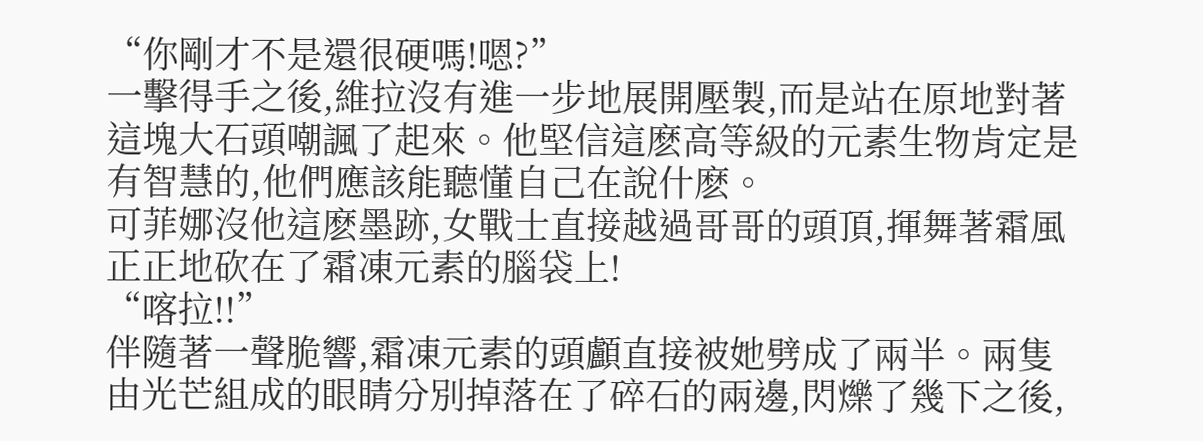“你剛才不是還很硬嗎!嗯?”
一擊得手之後,維拉沒有進一步地展開壓製,而是站在原地對著這塊大石頭嘲諷了起來。他堅信這麽高等級的元素生物肯定是有智慧的,他們應該能聽懂自己在說什麽。
可菲娜沒他這麽墨跡,女戰士直接越過哥哥的頭頂,揮舞著霜風正正地砍在了霜凍元素的腦袋上!
“喀拉!!”
伴隨著一聲脆響,霜凍元素的頭顱直接被她劈成了兩半。兩隻由光芒組成的眼睛分別掉落在了碎石的兩邊,閃爍了幾下之後,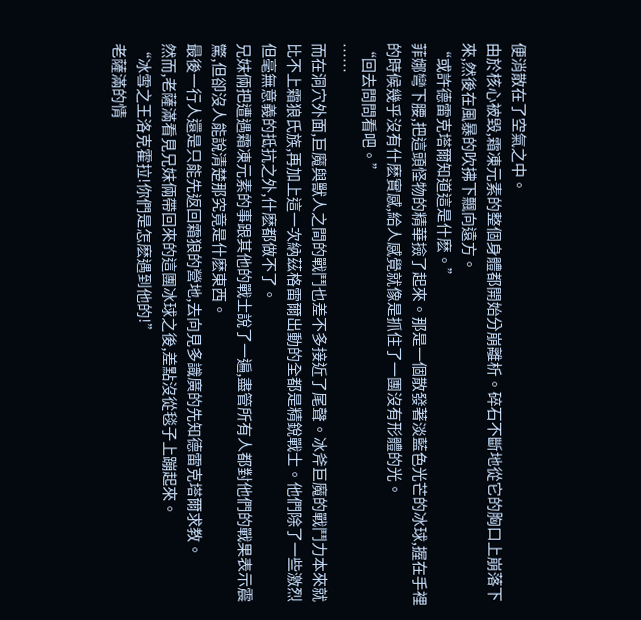便消散在了空氣之中。
由於核心被毀,霜凍元素的整個身體都開始分崩離析。碎石不斷地從它的胸口上崩落下來,然後在風暴的吹拂下飄向遠方。
“或許德雷克塔爾知道這是什麽。”
菲娜彎下腰,把這頭怪物的精華撿了起來。那是一個散發著淡藍色光芒的冰球,握在手裡的時候幾乎沒有什麽實感,給人感覺就像是抓住了一團沒有形體的光。
“回去問問看吧。”
……
而在洞穴外面,巨魔與獸人之間的戰鬥也差不多接近了尾聲。冰斧巨魔的戰鬥力本來就比不上霜狼氏族,再加上這一次納茲格雷爾出動的全都是精銳戰士。他們除了一些激烈但毫無意義的抵抗之外,什麽都做不了。
兄妹倆把遭遇霜凍元素的事跟其他的戰士說了一遍,盡管所有人都對他們的戰果表示震驚,但卻沒人能說清楚那究竟是什麽東西。
最後一行人還是只能先返回霜狼的營地,去向見多識廣的先知德雷克塔爾求教。
然而,老薩滿看見兄妹倆帶回來的這團冰球之後,差點沒從毯子上蹦起來。
“冰雪之王洛克霍拉!你們是怎麽遇到他的!”
老薩滿的情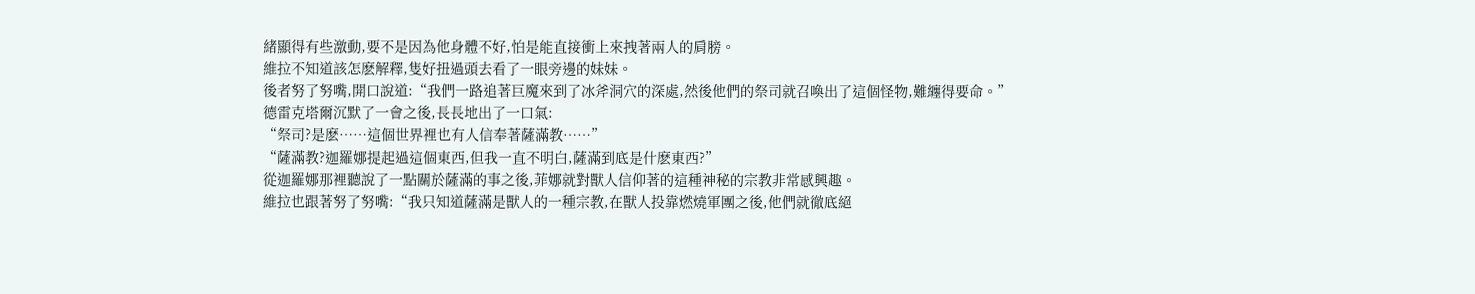緒顯得有些激動,要不是因為他身體不好,怕是能直接衝上來拽著兩人的肩膀。
維拉不知道該怎麽解釋,隻好扭過頭去看了一眼旁邊的妹妹。
後者努了努嘴,開口說道:“我們一路追著巨魔來到了冰斧洞穴的深處,然後他們的祭司就召喚出了這個怪物,難纏得要命。”
德雷克塔爾沉默了一會之後,長長地出了一口氣:
“祭司?是麽……這個世界裡也有人信奉著薩滿教……”
“薩滿教?迦羅娜提起過這個東西,但我一直不明白,薩滿到底是什麽東西?”
從迦羅娜那裡聽說了一點關於薩滿的事之後,菲娜就對獸人信仰著的這種神秘的宗教非常感興趣。
維拉也跟著努了努嘴:“我只知道薩滿是獸人的一種宗教,在獸人投靠燃燒軍團之後,他們就徹底絕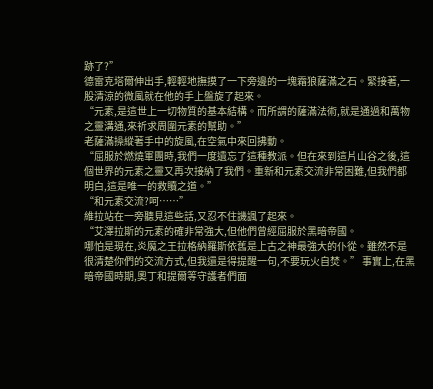跡了?”
德雷克塔爾伸出手,輕輕地撫摸了一下旁邊的一塊霜狼薩滿之石。緊接著,一股清涼的微風就在他的手上盤旋了起來。
“元素,是這世上一切物質的基本結構。而所謂的薩滿法術,就是通過和萬物之靈溝通,來祈求周圍元素的幫助。”
老薩滿操縱著手中的旋風,在空氣中來回拂動。
“屈服於燃燒軍團時,我們一度遺忘了這種教派。但在來到這片山谷之後,這個世界的元素之靈又再次接納了我們。重新和元素交流非常困難,但我們都明白,這是唯一的救贖之道。”
“和元素交流?呵……”
維拉站在一旁聽見這些話,又忍不住譏諷了起來。
“艾澤拉斯的元素的確非常強大,但他們曾經屈服於黑暗帝國。
哪怕是現在,炎魔之王拉格納羅斯依舊是上古之神最強大的仆從。雖然不是很清楚你們的交流方式,但我還是得提醒一句,不要玩火自焚。” 事實上,在黑暗帝國時期,奧丁和提爾等守護者們面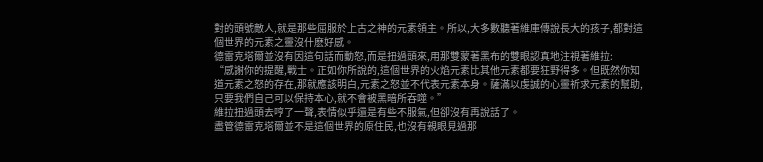對的頭號敵人,就是那些屈服於上古之神的元素領主。所以,大多數聽著維庫傳說長大的孩子,都對這個世界的元素之靈沒什麽好感。
德雷克塔爾並沒有因這句話而動怒,而是扭過頭來,用那雙蒙著黑布的雙眼認真地注視著維拉:
“感謝你的提醒,戰士。正如你所說的,這個世界的火焰元素比其他元素都要狂野得多。但既然你知道元素之怒的存在,那就應該明白,元素之怒並不代表元素本身。薩滿以虔誠的心靈祈求元素的幫助,只要我們自己可以保持本心,就不會被黑暗所吞噬。”
維拉扭過頭去哼了一聲,表情似乎還是有些不服氣,但卻沒有再說話了。
盡管德雷克塔爾並不是這個世界的原住民,也沒有親眼見過那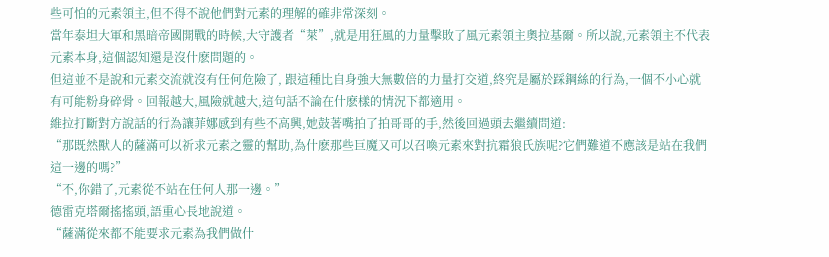些可怕的元素領主,但不得不說他們對元素的理解的確非常深刻。
當年泰坦大軍和黑暗帝國開戰的時候,大守護者“萊”,就是用狂風的力量擊敗了風元素領主奧拉基爾。所以說,元素領主不代表元素本身,這個認知還是沒什麽問題的。
但這並不是說和元素交流就沒有任何危險了, 跟這種比自身強大無數倍的力量打交道,終究是屬於踩鋼絲的行為,一個不小心就有可能粉身碎骨。回報越大,風險就越大,這句話不論在什麽樣的情況下都適用。
維拉打斷對方說話的行為讓菲娜感到有些不高興,她鼓著嘴拍了拍哥哥的手,然後回過頭去繼續問道:
“那既然獸人的薩滿可以祈求元素之靈的幫助,為什麽那些巨魔又可以召喚元素來對抗霜狼氏族呢?它們難道不應該是站在我們這一邊的嗎?”
“不,你錯了,元素從不站在任何人那一邊。”
德雷克塔爾搖搖頭,語重心長地說道。
“薩滿從來都不能要求元素為我們做什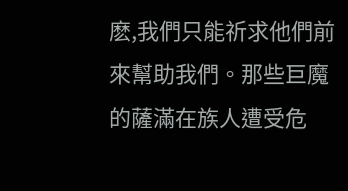麽,我們只能祈求他們前來幫助我們。那些巨魔的薩滿在族人遭受危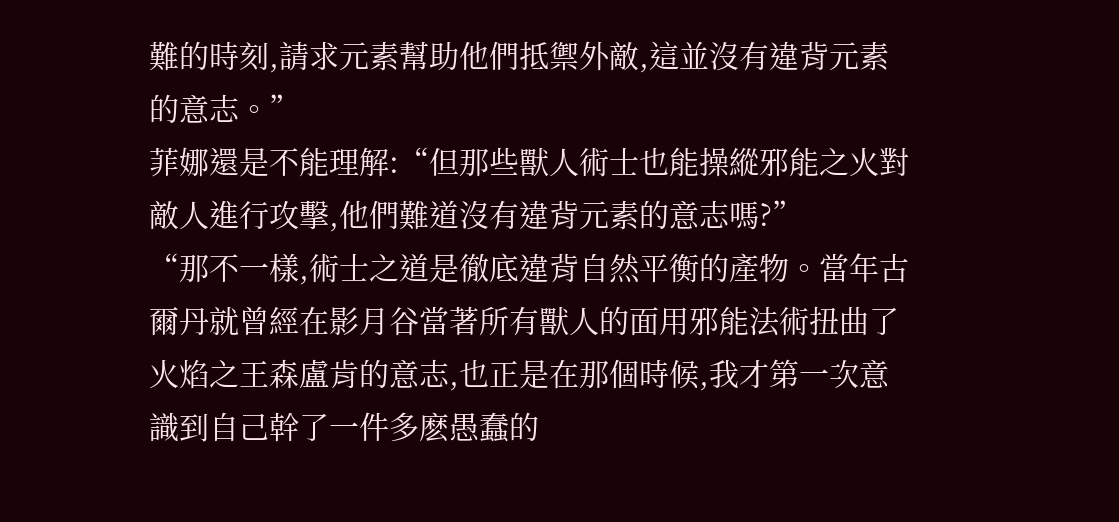難的時刻,請求元素幫助他們抵禦外敵,這並沒有違背元素的意志。”
菲娜還是不能理解:“但那些獸人術士也能操縱邪能之火對敵人進行攻擊,他們難道沒有違背元素的意志嗎?”
“那不一樣,術士之道是徹底違背自然平衡的產物。當年古爾丹就曾經在影月谷當著所有獸人的面用邪能法術扭曲了火焰之王森盧肯的意志,也正是在那個時候,我才第一次意識到自己幹了一件多麽愚蠢的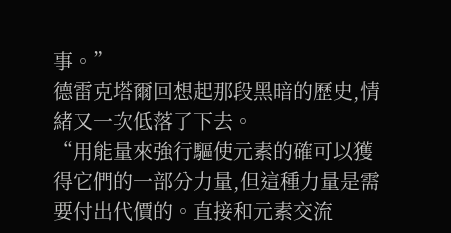事。”
德雷克塔爾回想起那段黑暗的歷史,情緒又一次低落了下去。
“用能量來強行驅使元素的確可以獲得它們的一部分力量,但這種力量是需要付出代價的。直接和元素交流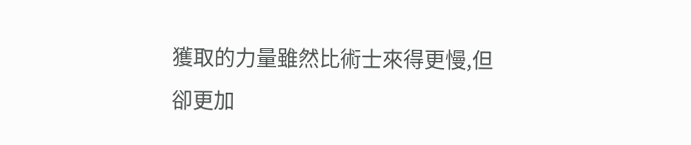獲取的力量雖然比術士來得更慢,但卻更加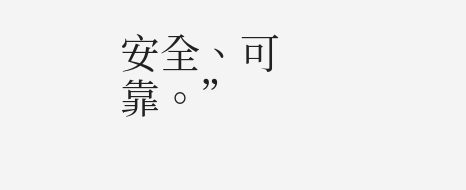安全、可靠。”